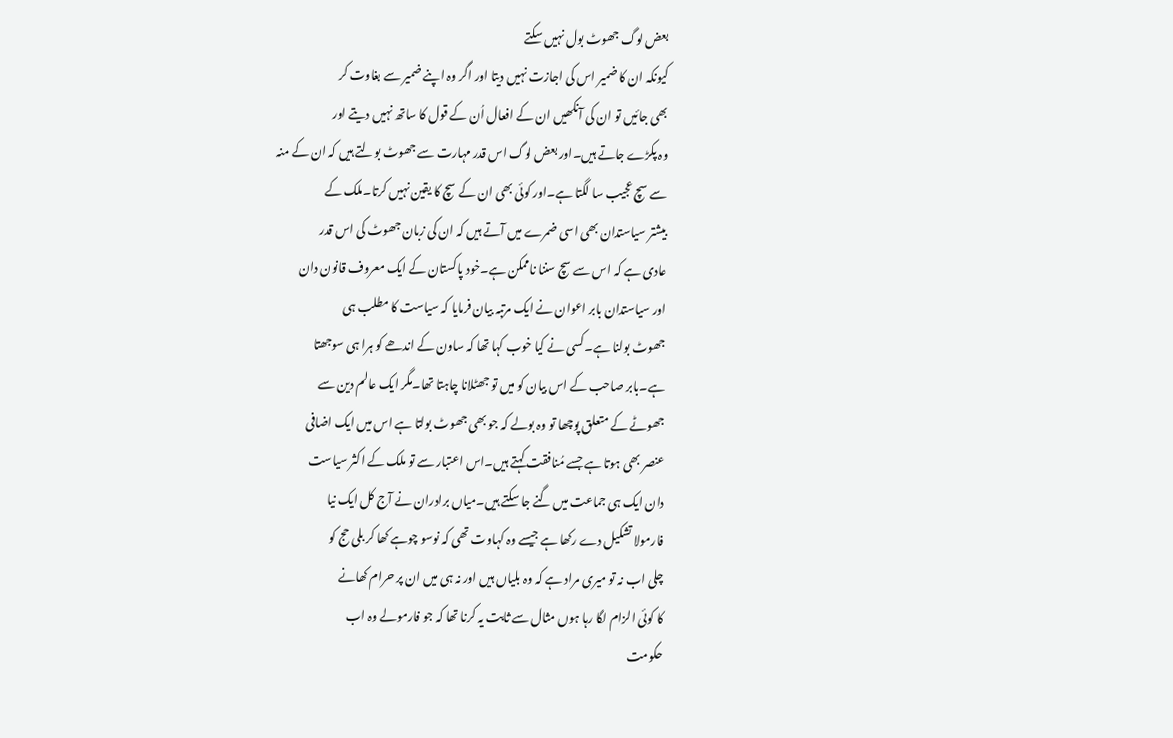بعض لوگ جھوٹ بول نہیں سکتے
کیونکہ ان کا ضمیر اس کی اجازت نہیں دیتا اور اگر وہ اپنے ضمیر سے بغاوت کر
بھی جائیں تو ان کی آنکھیں ان کے افعال اُن کے قول کا ساتھ نہیں دیتے اور
وہ پکڑے جاتے ہیں۔اور بعض لوگ اس قدر مہارت سے جھوٹ بولتے ہیں کہ ان کے منہ
سے سچ عجیب سا لگتا ہے۔اور کوئی بھی ان کے سچ کا یقین نہیں کرتا۔ملک کے
بیشتر سیاستدان بھی اسی ضمرے میں آتے ہیں کہ ان کی زبان جھوٹ کی اس قدر
عادی ہے کہ اس سے سچ سننا ناممکن ہے۔خود پاکستان کے ایک معروف قانون دان
اور سیاستدان بابر اعوان نے ایک مرتبہ بیان فرمایا کہ سیاست کا مطلب ہی
جھوٹ بولنا ہے۔کسی نے کیا خوب کہا تھا کہ ساون کے اندھے کو ہرا ہی سوجھتا
ہے۔بابر صاحب کے اس بیان کو میں تو جھٹلانا چاہتا تھا۔مگر ایک عالم دین سے
جھوٹے کے متعلق پوچھا تو وہ بولے کہ جو بھی جھوٹ بولتا ہے اس میں ایک اضافی
عنصر بھی ہوتا ہے جسے مُنافقت کہتے ہیں۔اس اعتبار سے تو ملک کے اکثر سیاست
دان ایک ہی جماعت میں گنے جا سکتے ہیں۔میاں برادران نے آج کل ایک نیا
فارمولا تشکیل دے رکھا ہے جیسے وہ کہاوت تھی کہ نوسو چوہے کھا کر بلی حج کو
چلی اب نہ تو میری مراد ہے کہ وہ بلیاں ہیں اور نہ ہی میں ان پر حرام کھانے
کا کوئی الزام لگا رہا ہوں مثال سے ثابت یہ کرنا تھا کہ جو فارمولے وہ اب
حکومت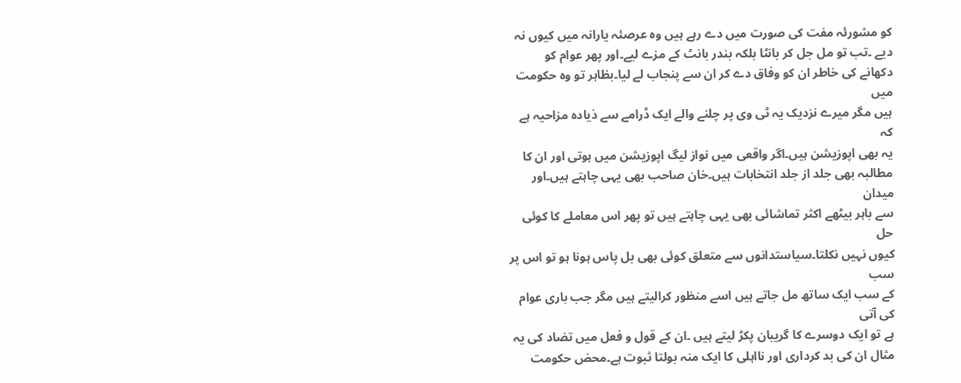کو مشورئہ مفت کی صورت میں دے رہے ہیں وہ عرصئہ یارانہ میں کیوں نہ
دیے ۔تب تو مل جل کر بانٹا بلکہ بندر بانٹ کے مزے لیے۔اور پھر عوام کو
دکھانے کی خاطر ان کو وفاق دے کر ان سے پنجاب لے لیا۔بظاہر تو وہ حکومت میں
ہیں مگر میرے نزدیک یہ ٹی وی پر چلنے والے ایک ڈرامے سے ذیادہ مزاحیہ ہے کہ
یہ بھی اپوزیشن ہیں۔اگر واقعی میں نواز لیگ اپوزیشن میں ہوتی اور ان کا
مطالبہ بھی جلد از جلد انتخابات ہیں۔خان صاحب بھی یہی چاہتے ہیں۔اور میدان
سے باہر بیٹھے اکثر تماشائی بھی یہی چاہتے ہیں تو پھر اس معاملے کا کوئی حل
کیوں نہیں نکلتا۔سیاستدانوں سے متعلق کوئی بھی بل پاس ہونا ہو تو اس پر سب
کے سب ایک ساتھ مل جاتے ہیں اسے منظور کرالیتے ہیں مگر جب باری عوام کی آتی
ہے تو ایک دوسرے کا گریبان پکڑ لیتے ہیں ۔ان کے قول و فعل میں تضاد کی یہ
مثال ان کی بد کرداری اور نااہلی کا ایک منہ بولتا ثبوت ہے۔محض حکومت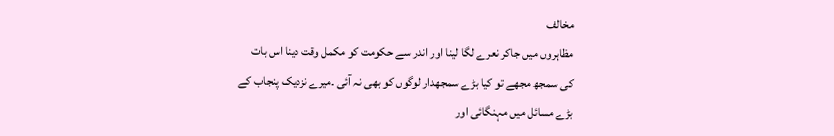مخالف
مظاہروں میں جاکر نعرے لگا لینا اور اندر سے حکومت کو مکمل وقت دینا اس بات
کی سمجھ مجھے تو کیا بڑے سمجھدار لوگوں کو بھی نہ آئی ۔میرے نزدیک پنجاب کے
بڑے مسائل میں مہنگائی اور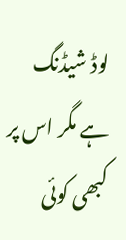لوڈ شیڈنگ ہے مگر اس پر کبھی کوئی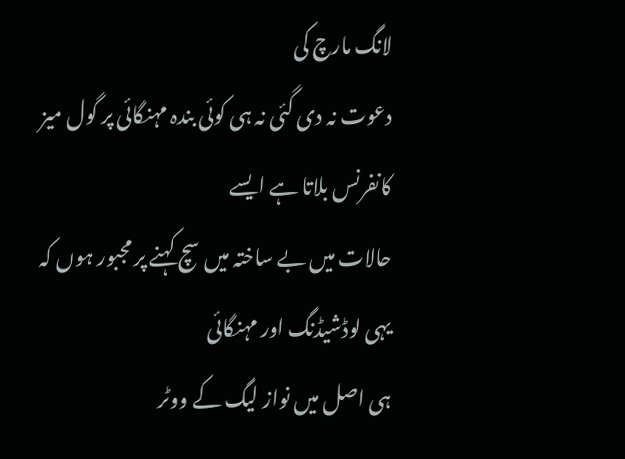لانگ مارچ کی
دعوت نہ دی گئی نہ ہی کوئی بندہ مہنگائی پر گول میز کانفرنس بلاتا ہے ایسے
حالات میں بے ساختہ میں سچ کہنے پر مجبور ہوں کہ یہی لوڈشیڈنگ اور مہنگائی
ہی اصل میں نواز لیگ کے ووٹر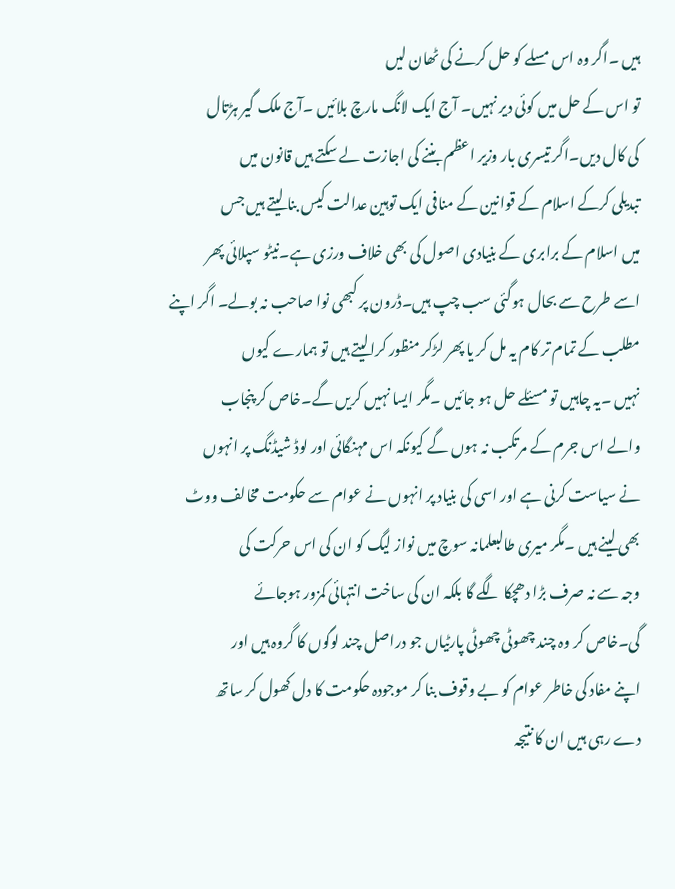ہیں ۔اگر وہ اس مسلے کو حل کرنے کی ٹھان لیں
تو اس کے حل میں کوئی دیر نہیں۔ آج ایک لانگ مارچ بلائیں ۔آج ملک گیر ہڑتال
کی کال دیں۔اگر تیسری بار وزیر اعظم بننے کی اجازت لے سکتے ہیں قانون میں
تبدیلی کرکے اسلام کے قوانین کے منافی ایک توہین عدالت کیس بنا لیتے ہیں جس
میں اسلام کے برابری کے بنیادی اصول کی بھی خلاف ورزی ہے۔نیٹو سپلائی پھر
اسے طرح سے بحال ہوگئی سب چپ ہیں۔ڈرون پر کبھی نوا صاحب نہ بولے۔ اگر اپنے
مطلب کے تمام تر کام یہ مل کر یا پھر لڑکر منظور کرالیتے ہیں تو ہمارے کیوں
نہیں ۔یہ چاہیں تو مسئلے حل ہو جائیں ۔مگر ایسا نہیں کریں گے۔خاص کر پنجاب
والے اس جرم کے مرتکب نہ ہوں گے کیونکہ اس مہنگائی اور لوڈ شیڈنگ پر انہوں
نے سیاست کرنی ہے اور اسی کی بنیاد پر انہوں نے عوام سے حکومت مخالف ووٹ
بھی لینے ہیں ۔مگر میری طالبعلمانہ سوچ میں نواز لیگ کو ان کی اس حرکت کی
وجہ سے نہ صرف بڑا دھچکا لگے گا بلکہ ان کی ساخت انتہائی کمزور ہوجائے
گی۔خاص کر وہ چند چھوٹی چھوٹی پارٹیاں جو دراصل چند لوگوں کا گروہ ہیں اور
اپنے مفاد کی خاطر عوام کو بے وقوف بنا کر موجودہ حکومت کا دل کھول کر ساتھ
دے رہی ہیں ان کا نتیجہ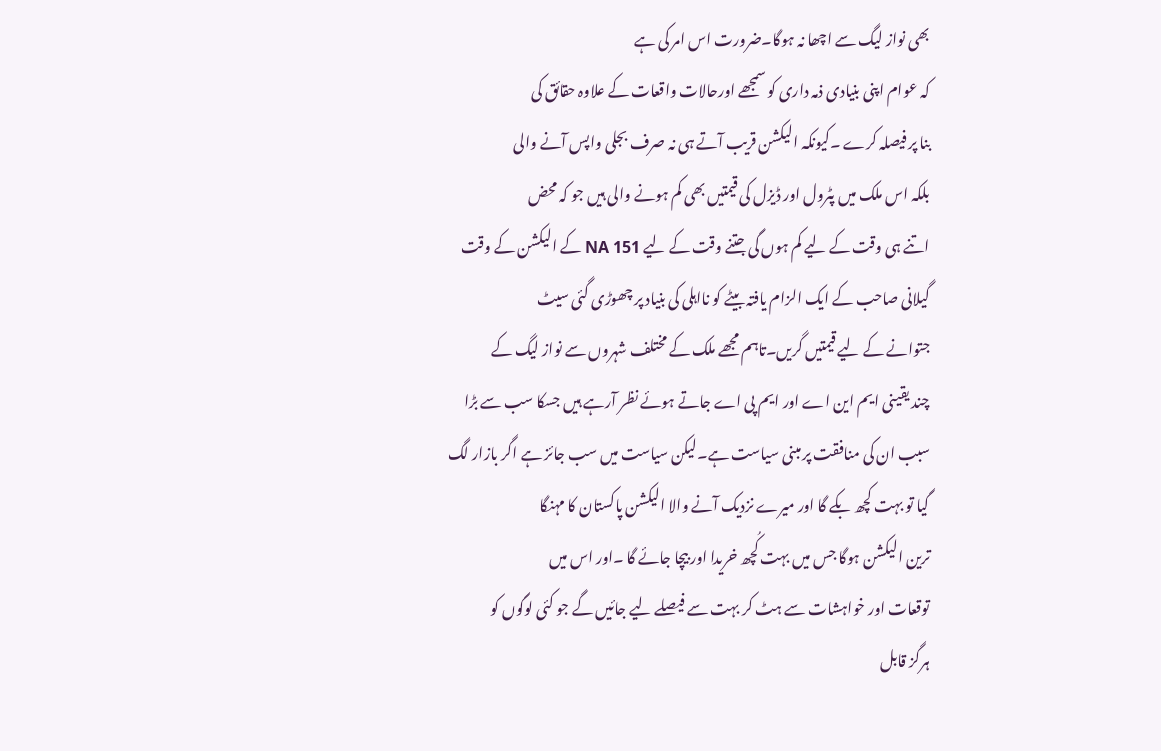بھی نواز لیگ سے اچھا نہ ہوگا۔ضرورت اس امر کی ہے
کہ عوام اپنی بنیادی ذمہ داری کو سمجھے اورحالات واقعات کے علاوہ حقائق کی
بنا پر فیصلہ کرے ۔کیونکہ الیکشن قریب آتے ہی نہ صرف بجلی واپس آنے والی
بلکہ اس ملک میں پٹرول اور ڈیزل کی قیمتیں بھی کم ہونے والی ہیں جو کہ محض
اتنے ہی وقت کے لیے کم ہوں گی جتنے وقت کے لیے NA 151 کے الیکشن کے وقت
گیلانی صاحب کے ایک الزام یافتہ بیٹے کو نااہلی کی بنیاد پر چھوڑی گئی سیٹ
جتوانے کے لیے قیمتیں گریں۔تاہم مجھے ملک کے مختلف شہروں سے نواز لیگ کے
چند یقینی ایم این اے اور ایم پی اے جاتے ہوئے نظر آرہے ہیں جسکا سب سے بڑا
سبب ان کی منافقت پر مبنی سیاست ہے۔لیکن سیاست میں سب جائز ہے اگر بازار لگ
گیا تو بہت کچھ بکے گا اور میرے نزدیک آنے والا الیکشن پاکستان کا مہنگا
ترین الیکشن ہوگا جس میں بہت کُچھ خریدا اور بیچا جائے گا ۔اور اس میں
توقعات اور خواہشات سے ہٹ کر بہت سے فیصلے لیے جائیں گے جو کئی لوگوں کو
ہرگز قابل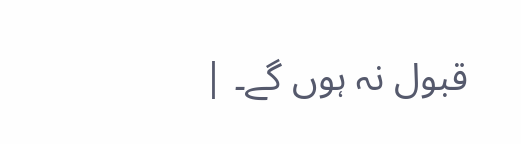قبول نہ ہوں گے۔ |